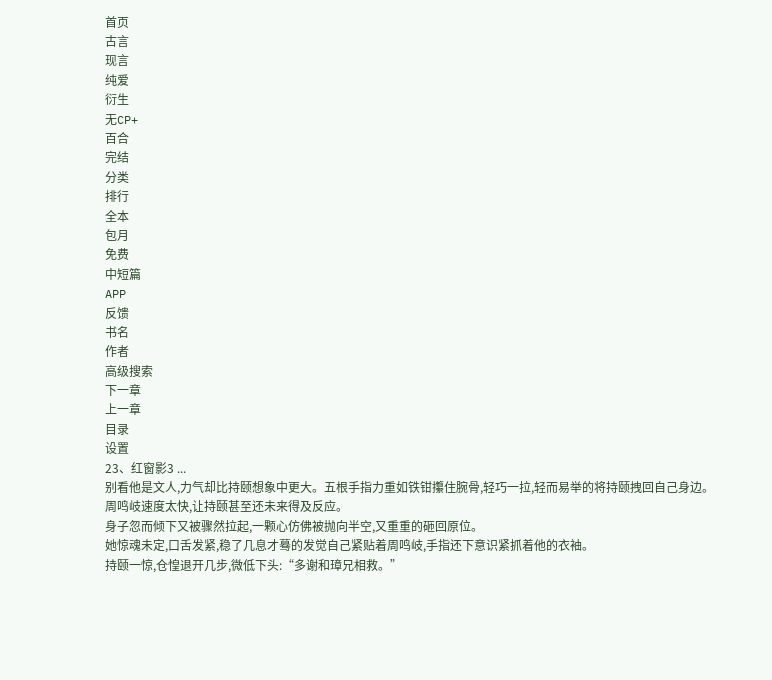首页
古言
现言
纯爱
衍生
无CP+
百合
完结
分类
排行
全本
包月
免费
中短篇
APP
反馈
书名
作者
高级搜索
下一章
上一章
目录
设置
23、红窗影3 ...
别看他是文人,力气却比持颐想象中更大。五根手指力重如铁钳攥住腕骨,轻巧一拉,轻而易举的将持颐拽回自己身边。
周鸣岐速度太快,让持颐甚至还未来得及反应。
身子忽而倾下又被骤然拉起,一颗心仿佛被抛向半空,又重重的砸回原位。
她惊魂未定,口舌发紧,稳了几息才蓦的发觉自己紧贴着周鸣岐,手指还下意识紧抓着他的衣袖。
持颐一惊,仓惶退开几步,微低下头:“多谢和璋兄相救。”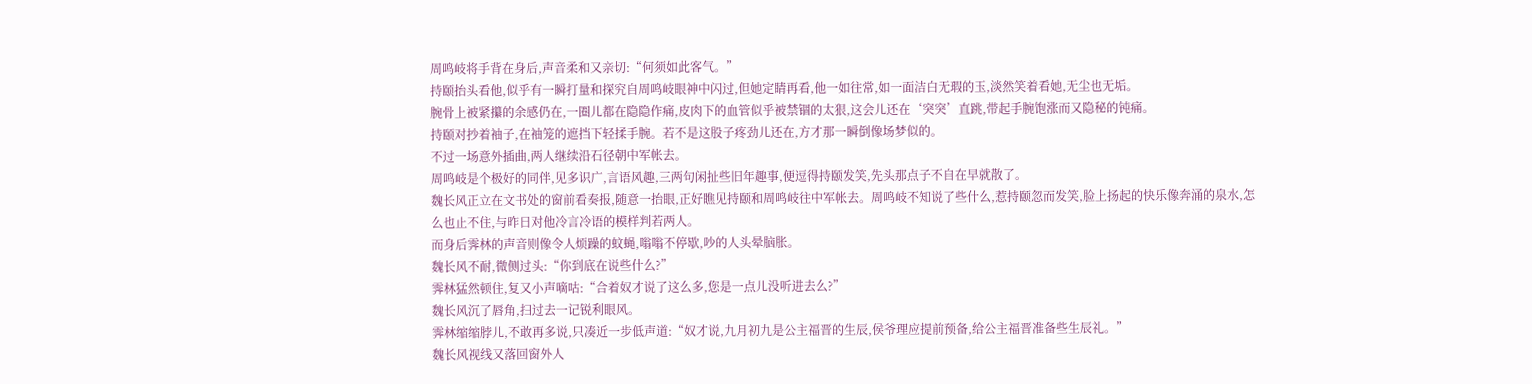周鸣岐将手背在身后,声音柔和又亲切:“何须如此客气。”
持颐抬头看他,似乎有一瞬打量和探究自周鸣岐眼神中闪过,但她定睛再看,他一如往常,如一面洁白无瑕的玉,淡然笑着看她,无尘也无垢。
腕骨上被紧攥的余感仍在,一圈儿都在隐隐作痛,皮肉下的血管似乎被禁锢的太狠,这会儿还在‘突突’直跳,带起手腕饱涨而又隐秘的钝痛。
持颐对抄着袖子,在袖笼的遮挡下轻揉手腕。若不是这股子疼劲儿还在,方才那一瞬倒像场梦似的。
不过一场意外插曲,两人继续沿石径朝中军帐去。
周鸣岐是个极好的同伴,见多识广,言语风趣,三两句闲扯些旧年趣事,便逗得持颐发笑,先头那点子不自在早就散了。
魏长风正立在文书处的窗前看奏报,随意一抬眼,正好瞧见持颐和周鸣岐往中军帐去。周鸣岐不知说了些什么,惹持颐忽而发笑,脸上扬起的快乐像奔涌的泉水,怎么也止不住,与昨日对他冷言冷语的模样判若两人。
而身后霁林的声音则像令人烦躁的蚊蝇,嗡嗡不停歇,吵的人头晕脑胀。
魏长风不耐,微侧过头:“你到底在说些什么?”
霁林猛然顿住,复又小声嘀咕:“合着奴才说了这么多,您是一点儿没听进去么?”
魏长风沉了唇角,扫过去一记锐利眼风。
霁林缩缩脖儿,不敢再多说,只凑近一步低声道:“奴才说,九月初九是公主福晋的生辰,侯爷理应提前预备,给公主福晋准备些生辰礼。”
魏长风视线又落回窗外人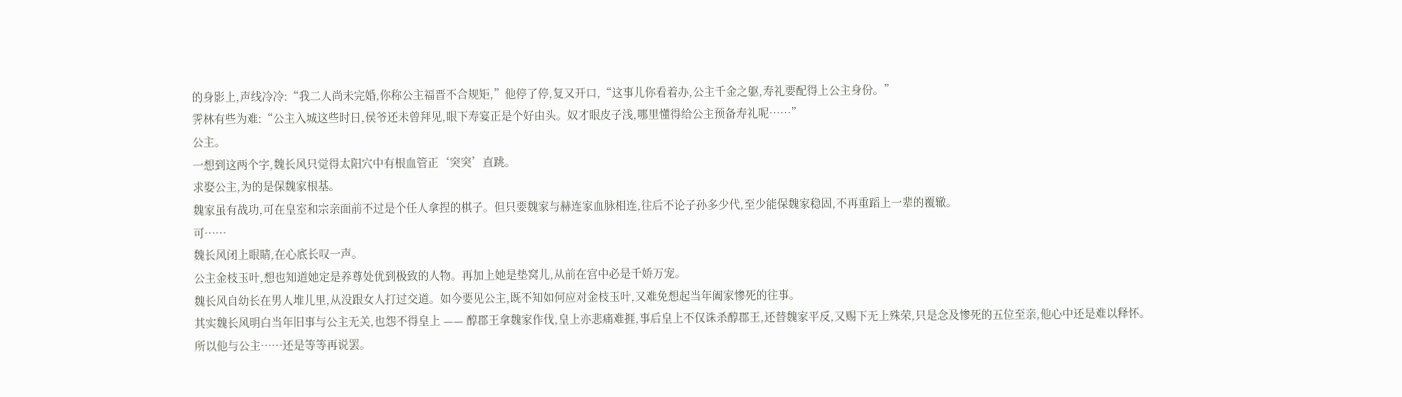的身影上,声线冷冷:“我二人尚未完婚,你称公主福晋不合规矩,”他停了停,复又开口,“这事儿你看着办,公主千金之躯,寿礼要配得上公主身份。”
霁林有些为难:“公主入城这些时日,侯爷还未曾拜见,眼下寿宴正是个好由头。奴才眼皮子浅,哪里懂得给公主预备寿礼呢……”
公主。
一想到这两个字,魏长风只觉得太阳穴中有根血管正‘突突’直跳。
求娶公主,为的是保魏家根基。
魏家虽有战功,可在皇室和宗亲面前不过是个任人拿捏的棋子。但只要魏家与赫连家血脉相连,往后不论子孙多少代,至少能保魏家稳固,不再重蹈上一辈的覆辙。
可……
魏长风闭上眼睛,在心底长叹一声。
公主金枝玉叶,想也知道她定是养尊处优到极致的人物。再加上她是垫窝儿,从前在宫中必是千娇万宠。
魏长风自幼长在男人堆儿里,从没跟女人打过交道。如今要见公主,既不知如何应对金枝玉叶,又难免想起当年阖家惨死的往事。
其实魏长风明白当年旧事与公主无关,也怨不得皇上 —— 醇郡王拿魏家作伐,皇上亦悲痛难捱,事后皇上不仅诛杀醇郡王,还替魏家平反,又赐下无上殊荣,只是念及惨死的五位至亲,他心中还是难以释怀。
所以他与公主……还是等等再说罢。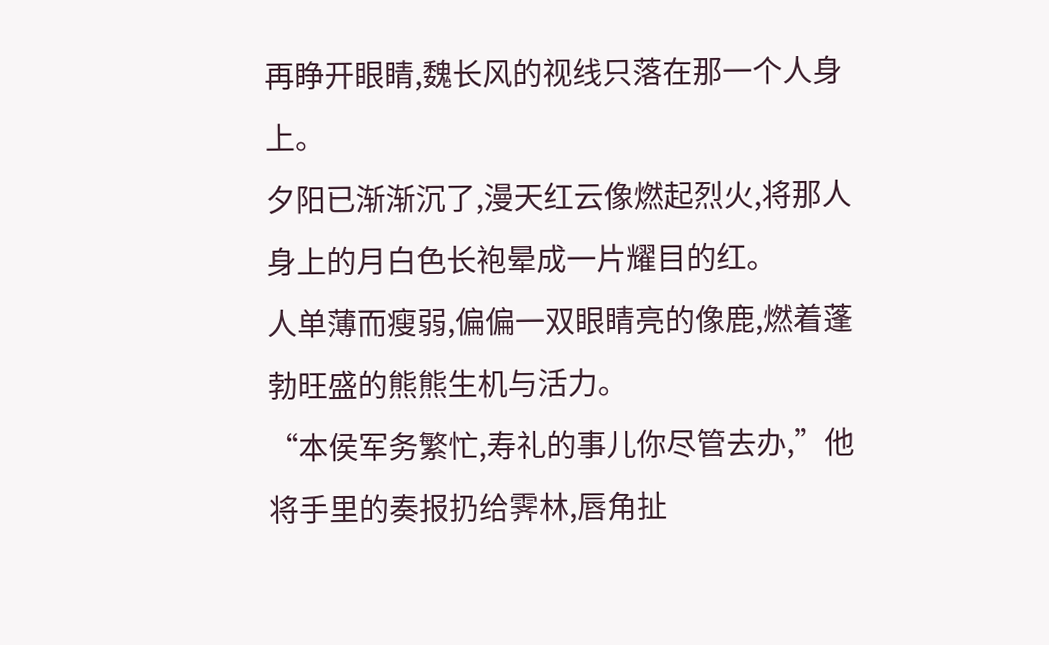再睁开眼睛,魏长风的视线只落在那一个人身上。
夕阳已渐渐沉了,漫天红云像燃起烈火,将那人身上的月白色长袍晕成一片耀目的红。
人单薄而瘦弱,偏偏一双眼睛亮的像鹿,燃着蓬勃旺盛的熊熊生机与活力。
“本侯军务繁忙,寿礼的事儿你尽管去办,”他将手里的奏报扔给霁林,唇角扯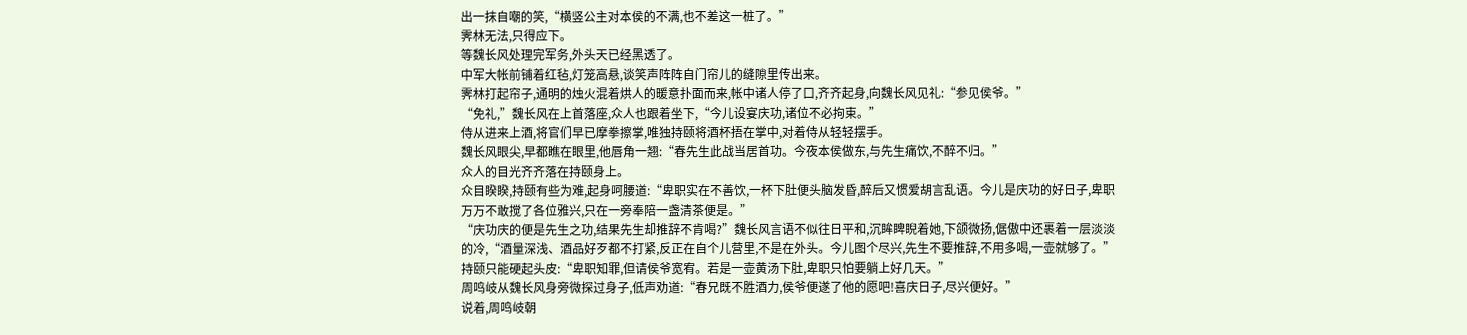出一抹自嘲的笑,“横竖公主对本侯的不满,也不差这一桩了。”
霁林无法,只得应下。
等魏长风处理完军务,外头天已经黑透了。
中军大帐前铺着红毡,灯笼高悬,谈笑声阵阵自门帘儿的缝隙里传出来。
霁林打起帘子,通明的烛火混着烘人的暖意扑面而来,帐中诸人停了口,齐齐起身,向魏长风见礼:“参见侯爷。”
“免礼,”魏长风在上首落座,众人也跟着坐下,“今儿设宴庆功,诸位不必拘束。”
侍从进来上酒,将官们早已摩拳擦掌,唯独持颐将酒杯捂在掌中,对着侍从轻轻摆手。
魏长风眼尖,早都瞧在眼里,他唇角一翘:“春先生此战当居首功。今夜本侯做东,与先生痛饮,不醉不归。”
众人的目光齐齐落在持颐身上。
众目睽睽,持颐有些为难,起身呵腰道:“卑职实在不善饮,一杯下肚便头脑发昏,醉后又惯爱胡言乱语。今儿是庆功的好日子,卑职万万不敢搅了各位雅兴,只在一旁奉陪一盏清茶便是。”
“庆功庆的便是先生之功,结果先生却推辞不肯喝?”魏长风言语不似往日平和,沉眸睥睨着她,下颌微扬,倨傲中还裹着一层淡淡的冷,“酒量深浅、酒品好歹都不打紧,反正在自个儿营里,不是在外头。今儿图个尽兴,先生不要推辞,不用多喝,一壶就够了。”
持颐只能硬起头皮:“卑职知罪,但请侯爷宽宥。若是一壶黄汤下肚,卑职只怕要躺上好几天。”
周鸣岐从魏长风身旁微探过身子,低声劝道:“春兄既不胜酒力,侯爷便遂了他的愿吧!喜庆日子,尽兴便好。”
说着,周鸣岐朝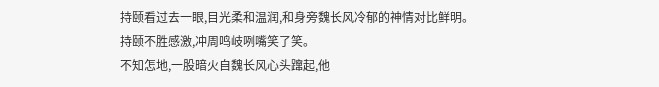持颐看过去一眼,目光柔和温润,和身旁魏长风冷郁的神情对比鲜明。
持颐不胜感激,冲周鸣岐咧嘴笑了笑。
不知怎地,一股暗火自魏长风心头蹿起,他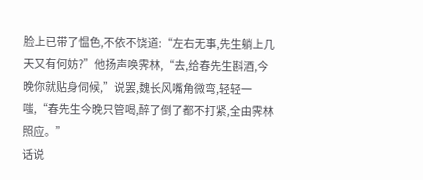脸上已带了愠色,不依不饶道:“左右无事,先生躺上几天又有何妨?”他扬声唤霁林,“去,给春先生斟酒,今晚你就贴身伺候,”说罢,魏长风嘴角微弯,轻轻一嗤,“春先生今晚只管喝,醉了倒了都不打紧,全由霁林照应。”
话说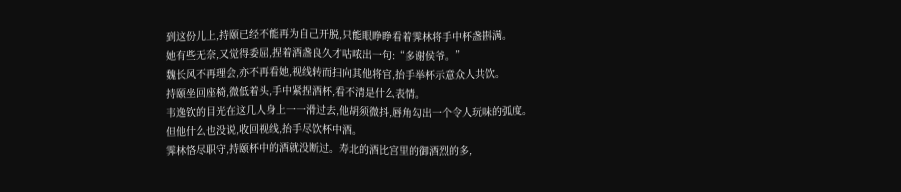到这份儿上,持颐已经不能再为自己开脱,只能眼睁睁看着霁林将手中杯盏斟满。
她有些无奈,又觉得委屈,捏着酒盏良久才咕哝出一句:“多谢侯爷。”
魏长风不再理会,亦不再看她,视线转而扫向其他将官,抬手举杯示意众人共饮。
持颐坐回座椅,微低着头,手中紧捏酒杯,看不清是什么表情。
韦逸钦的目光在这几人身上一一滑过去,他胡须微抖,唇角勾出一个令人玩味的弧度。
但他什么也没说,收回视线,抬手尽饮杯中酒。
霁林恪尽职守,持颐杯中的酒就没断过。寿北的酒比宫里的御酒烈的多,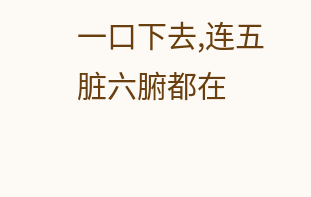一口下去,连五脏六腑都在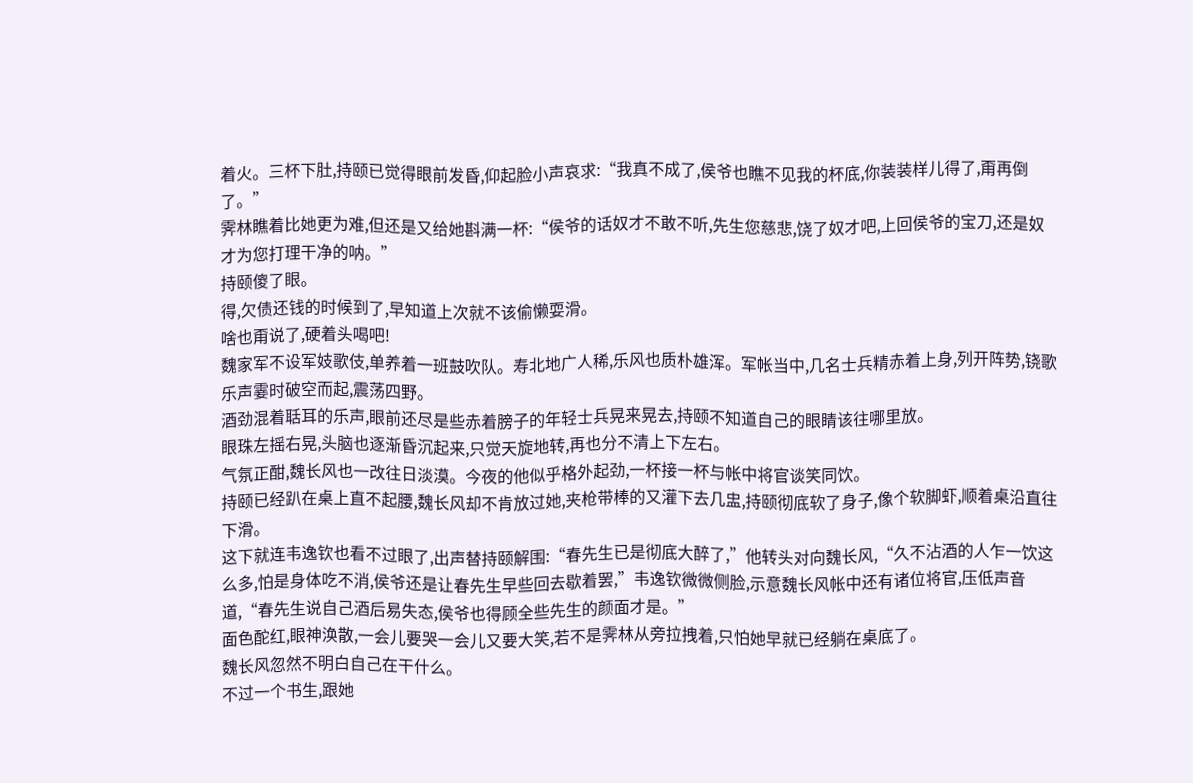着火。三杯下肚,持颐已觉得眼前发昏,仰起脸小声哀求:“我真不成了,侯爷也瞧不见我的杯底,你装装样儿得了,甭再倒了。”
霁林瞧着比她更为难,但还是又给她斟满一杯:“侯爷的话奴才不敢不听,先生您慈悲,饶了奴才吧,上回侯爷的宝刀,还是奴才为您打理干净的呐。”
持颐傻了眼。
得,欠债还钱的时候到了,早知道上次就不该偷懒耍滑。
啥也甭说了,硬着头喝吧!
魏家军不设军妓歌伎,单养着一班鼓吹队。寿北地广人稀,乐风也质朴雄浑。军帐当中,几名士兵精赤着上身,列开阵势,铙歌乐声霎时破空而起,震荡四野。
酒劲混着聒耳的乐声,眼前还尽是些赤着膀子的年轻士兵晃来晃去,持颐不知道自己的眼睛该往哪里放。
眼珠左摇右晃,头脑也逐渐昏沉起来,只觉天旋地转,再也分不清上下左右。
气氛正酣,魏长风也一改往日淡漠。今夜的他似乎格外起劲,一杯接一杯与帐中将官谈笑同饮。
持颐已经趴在桌上直不起腰,魏长风却不肯放过她,夹枪带棒的又灌下去几盅,持颐彻底软了身子,像个软脚虾,顺着桌沿直往下滑。
这下就连韦逸钦也看不过眼了,出声替持颐解围:“春先生已是彻底大醉了,”他转头对向魏长风,“久不沾酒的人乍一饮这么多,怕是身体吃不消,侯爷还是让春先生早些回去歇着罢,”韦逸钦微微侧脸,示意魏长风帐中还有诸位将官,压低声音道,“春先生说自己酒后易失态,侯爷也得顾全些先生的颜面才是。”
面色酡红,眼神涣散,一会儿要哭一会儿又要大笑,若不是霁林从旁拉拽着,只怕她早就已经躺在桌底了。
魏长风忽然不明白自己在干什么。
不过一个书生,跟她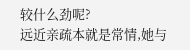较什么劲呢?
远近亲疏本就是常情,她与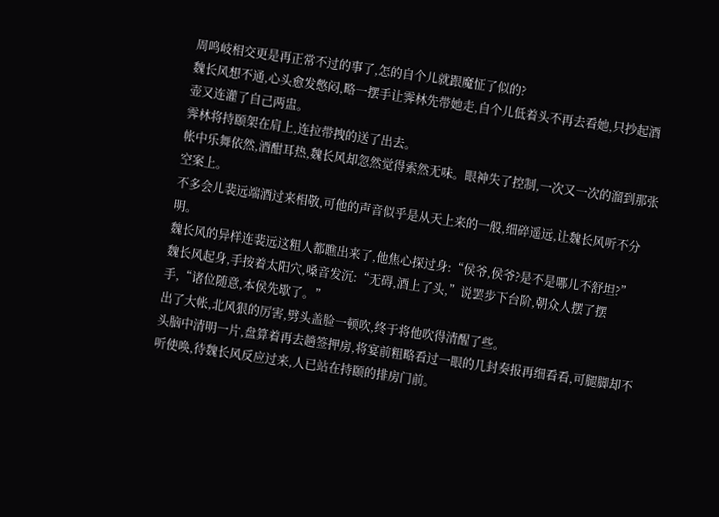周鸣岐相交更是再正常不过的事了,怎的自个儿就跟魔怔了似的?
魏长风想不通,心头愈发憋闷,略一摆手让霁林先带她走,自个儿低着头不再去看她,只抄起酒壶又连灌了自己两盅。
霁林将持颐架在肩上,连拉带拽的送了出去。
帐中乐舞依然,酒酣耳热,魏长风却忽然觉得索然无味。眼神失了控制,一次又一次的溜到那张空案上。
不多会儿裴远端酒过来相敬,可他的声音似乎是从天上来的一般,细碎遥远,让魏长风听不分明。
魏长风的异样连裴远这粗人都瞧出来了,他焦心探过身:“侯爷,侯爷?是不是哪儿不舒坦?”
魏长风起身,手按着太阳穴,嗓音发沉:“无碍,酒上了头,”说罢步下台阶,朝众人摆了摆手,“诸位随意,本侯先歇了。”
出了大帐,北风狠的厉害,劈头盖脸一顿吹,终于将他吹得清醒了些。
头脑中清明一片,盘算着再去趟签押房,将宴前粗略看过一眼的几封奏报再细看看,可腿脚却不听使唤,待魏长风反应过来,人已站在持颐的排房门前。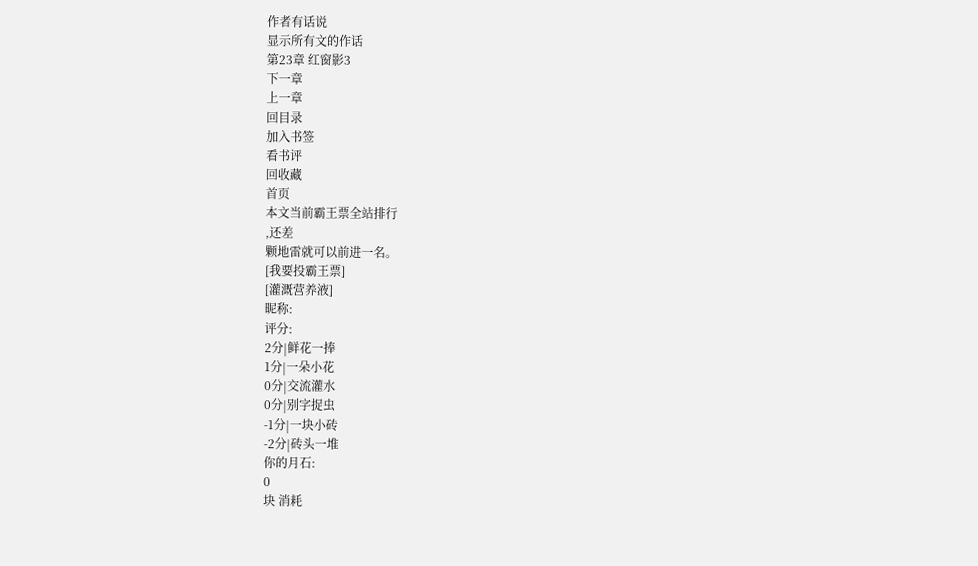作者有话说
显示所有文的作话
第23章 红窗影3
下一章
上一章
回目录
加入书签
看书评
回收藏
首页
本文当前霸王票全站排行
,还差
颗地雷就可以前进一名。
[我要投霸王票]
[灌溉营养液]
昵称:
评分:
2分|鲜花一捧
1分|一朵小花
0分|交流灌水
0分|别字捉虫
-1分|一块小砖
-2分|砖头一堆
你的月石:
0
块 消耗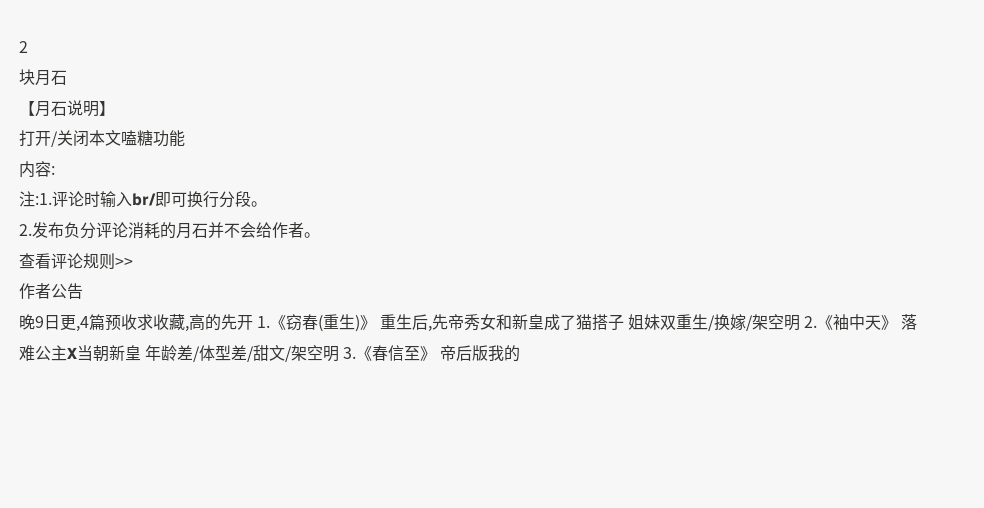2
块月石
【月石说明】
打开/关闭本文嗑糖功能
内容:
注:1.评论时输入br/即可换行分段。
2.发布负分评论消耗的月石并不会给作者。
查看评论规则>>
作者公告
晚9日更,4篇预收求收藏,高的先开 1.《窃春(重生)》 重生后,先帝秀女和新皇成了猫搭子 姐妹双重生/换嫁/架空明 2.《袖中天》 落难公主X当朝新皇 年龄差/体型差/甜文/架空明 3.《春信至》 帝后版我的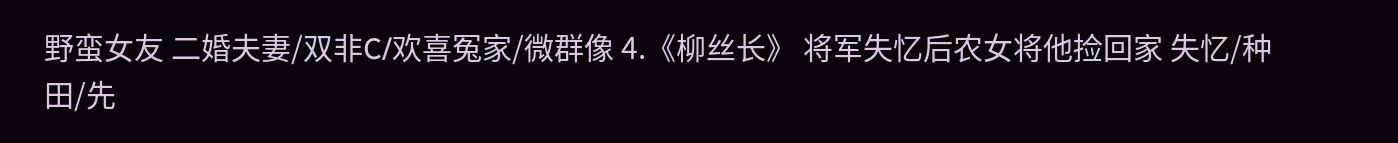野蛮女友 二婚夫妻/双非C/欢喜冤家/微群像 4.《柳丝长》 将军失忆后农女将他捡回家 失忆/种田/先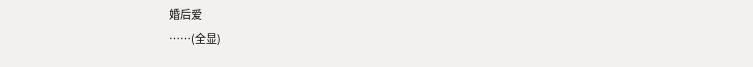婚后爱
……(全显)